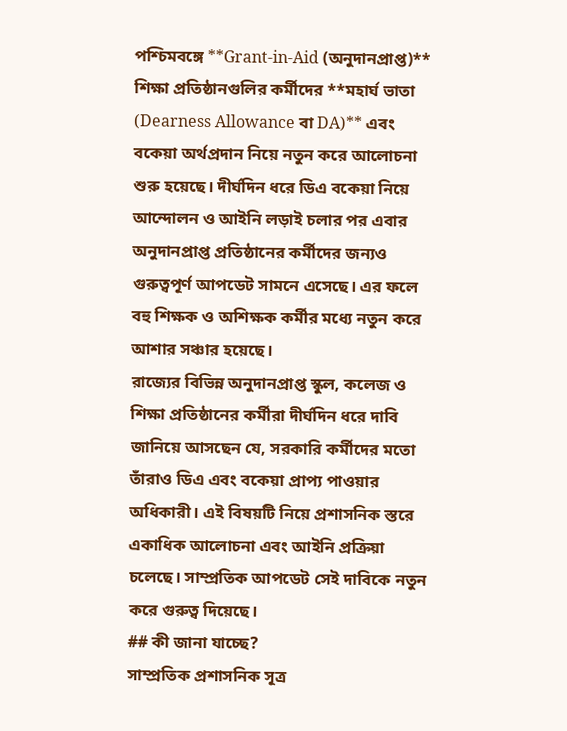পশ্চিমবঙ্গে **Grant-in-Aid (অনুদানপ্রাপ্ত)** শিক্ষা প্রতিষ্ঠানগুলির কর্মীদের **মহার্ঘ ভাতা (Dearness Allowance বা DA)** এবং বকেয়া অর্থপ্রদান নিয়ে নতুন করে আলোচনা শুরু হয়েছে। দীর্ঘদিন ধরে ডিএ বকেয়া নিয়ে আন্দোলন ও আইনি লড়াই চলার পর এবার অনুদানপ্রাপ্ত প্রতিষ্ঠানের কর্মীদের জন্যও গুরুত্বপূর্ণ আপডেট সামনে এসেছে। এর ফলে বহু শিক্ষক ও অশিক্ষক কর্মীর মধ্যে নতুন করে আশার সঞ্চার হয়েছে।
রাজ্যের বিভিন্ন অনুদানপ্রাপ্ত স্কুল, কলেজ ও শিক্ষা প্রতিষ্ঠানের কর্মীরা দীর্ঘদিন ধরে দাবি জানিয়ে আসছেন যে, সরকারি কর্মীদের মতো তাঁরাও ডিএ এবং বকেয়া প্রাপ্য পাওয়ার অধিকারী। এই বিষয়টি নিয়ে প্রশাসনিক স্তরে একাধিক আলোচনা এবং আইনি প্রক্রিয়া চলেছে। সাম্প্রতিক আপডেট সেই দাবিকে নতুন করে গুরুত্ব দিয়েছে।
## কী জানা যাচ্ছে?
সাম্প্রতিক প্রশাসনিক সূত্র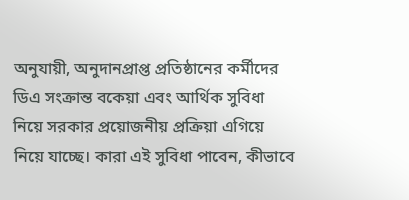অনুযায়ী, অনুদানপ্রাপ্ত প্রতিষ্ঠানের কর্মীদের ডিএ সংক্রান্ত বকেয়া এবং আর্থিক সুবিধা নিয়ে সরকার প্রয়োজনীয় প্রক্রিয়া এগিয়ে নিয়ে যাচ্ছে। কারা এই সুবিধা পাবেন, কীভাবে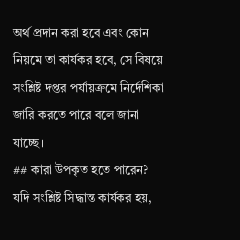অর্থ প্রদান করা হবে এবং কোন নিয়মে তা কার্যকর হবে, সে বিষয়ে সংশ্লিষ্ট দপ্তর পর্যায়ক্রমে নির্দেশিকা জারি করতে পারে বলে জানা যাচ্ছে।
## কারা উপকৃত হতে পারেন?
যদি সংশ্লিষ্ট সিদ্ধান্ত কার্যকর হয়,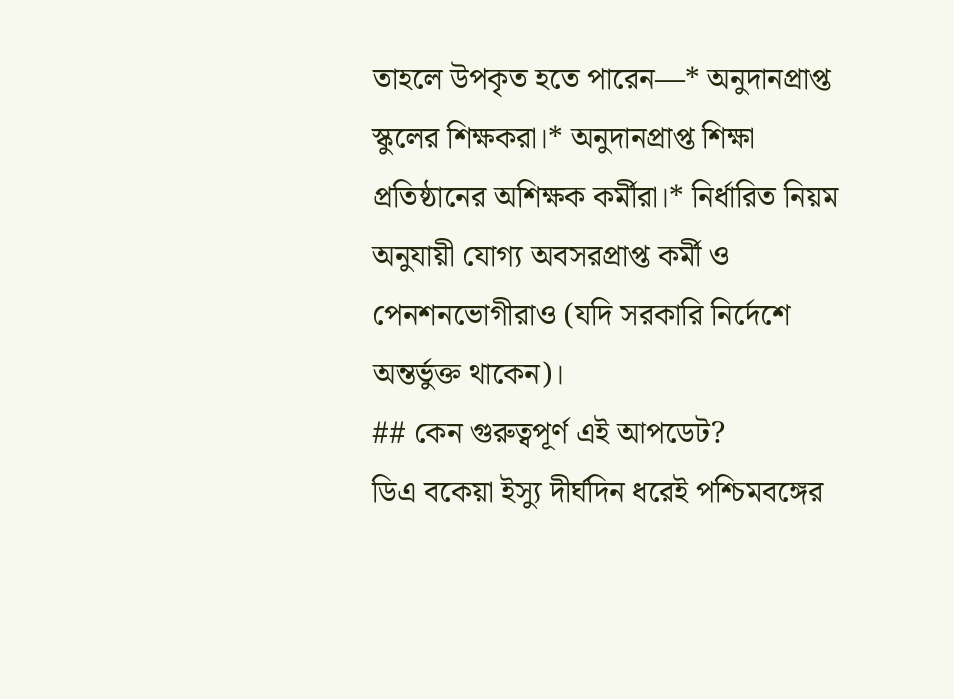তাহলে উপকৃত হতে পারেন—* অনুদানপ্রাপ্ত স্কুলের শিক্ষকরা।* অনুদানপ্রাপ্ত শিক্ষা প্রতিষ্ঠানের অশিক্ষক কর্মীরা।* নির্ধারিত নিয়ম অনুযায়ী যোগ্য অবসরপ্রাপ্ত কর্মী ও পেনশনভোগীরাও (যদি সরকারি নির্দেশে অন্তর্ভুক্ত থাকেন)।
## কেন গুরুত্বপূর্ণ এই আপডেট?
ডিএ বকেয়া ইস্যু দীর্ঘদিন ধরেই পশ্চিমবঙ্গের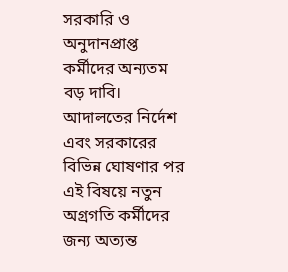সরকারি ও অনুদানপ্রাপ্ত কর্মীদের অন্যতম বড় দাবি। আদালতের নির্দেশ এবং সরকারের বিভিন্ন ঘোষণার পর এই বিষয়ে নতুন অগ্রগতি কর্মীদের জন্য অত্যন্ত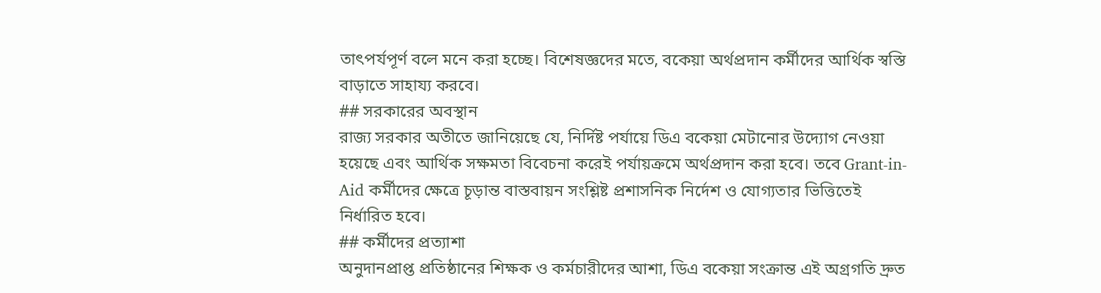তাৎপর্যপূর্ণ বলে মনে করা হচ্ছে। বিশেষজ্ঞদের মতে, বকেয়া অর্থপ্রদান কর্মীদের আর্থিক স্বস্তি বাড়াতে সাহায্য করবে।
## সরকারের অবস্থান
রাজ্য সরকার অতীতে জানিয়েছে যে, নির্দিষ্ট পর্যায়ে ডিএ বকেয়া মেটানোর উদ্যোগ নেওয়া হয়েছে এবং আর্থিক সক্ষমতা বিবেচনা করেই পর্যায়ক্রমে অর্থপ্রদান করা হবে। তবে Grant-in-Aid কর্মীদের ক্ষেত্রে চূড়ান্ত বাস্তবায়ন সংশ্লিষ্ট প্রশাসনিক নির্দেশ ও যোগ্যতার ভিত্তিতেই নির্ধারিত হবে।
## কর্মীদের প্রত্যাশা
অনুদানপ্রাপ্ত প্রতিষ্ঠানের শিক্ষক ও কর্মচারীদের আশা, ডিএ বকেয়া সংক্রান্ত এই অগ্রগতি দ্রুত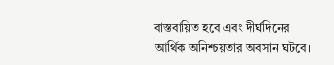বাস্তবায়িত হবে এবং দীর্ঘদিনের আর্থিক অনিশ্চয়তার অবসান ঘটবে।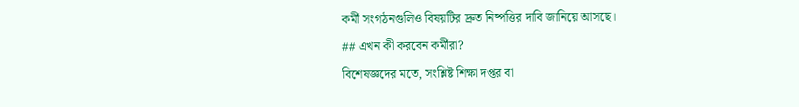কর্মী সংগঠনগুলিও বিষয়টির দ্রুত নিষ্পত্তির দাবি জানিয়ে আসছে।
## এখন কী করবেন কর্মীরা?
বিশেষজ্ঞদের মতে, সংশ্লিষ্ট শিক্ষা দপ্তর বা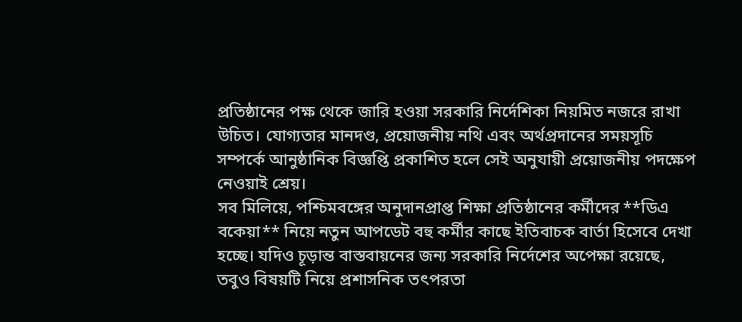প্রতিষ্ঠানের পক্ষ থেকে জারি হওয়া সরকারি নির্দেশিকা নিয়মিত নজরে রাখা উচিত। যোগ্যতার মানদণ্ড, প্রয়োজনীয় নথি এবং অর্থপ্রদানের সময়সূচি সম্পর্কে আনুষ্ঠানিক বিজ্ঞপ্তি প্রকাশিত হলে সেই অনুযায়ী প্রয়োজনীয় পদক্ষেপ নেওয়াই শ্রেয়।
সব মিলিয়ে, পশ্চিমবঙ্গের অনুদানপ্রাপ্ত শিক্ষা প্রতিষ্ঠানের কর্মীদের **ডিএ বকেয়া** নিয়ে নতুন আপডেট বহু কর্মীর কাছে ইতিবাচক বার্তা হিসেবে দেখা হচ্ছে। যদিও চূড়ান্ত বাস্তবায়নের জন্য সরকারি নির্দেশের অপেক্ষা রয়েছে, তবুও বিষয়টি নিয়ে প্রশাসনিক তৎপরতা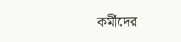কর্মীদের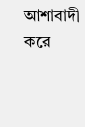আশাবাদী করে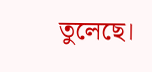তুলেছে।